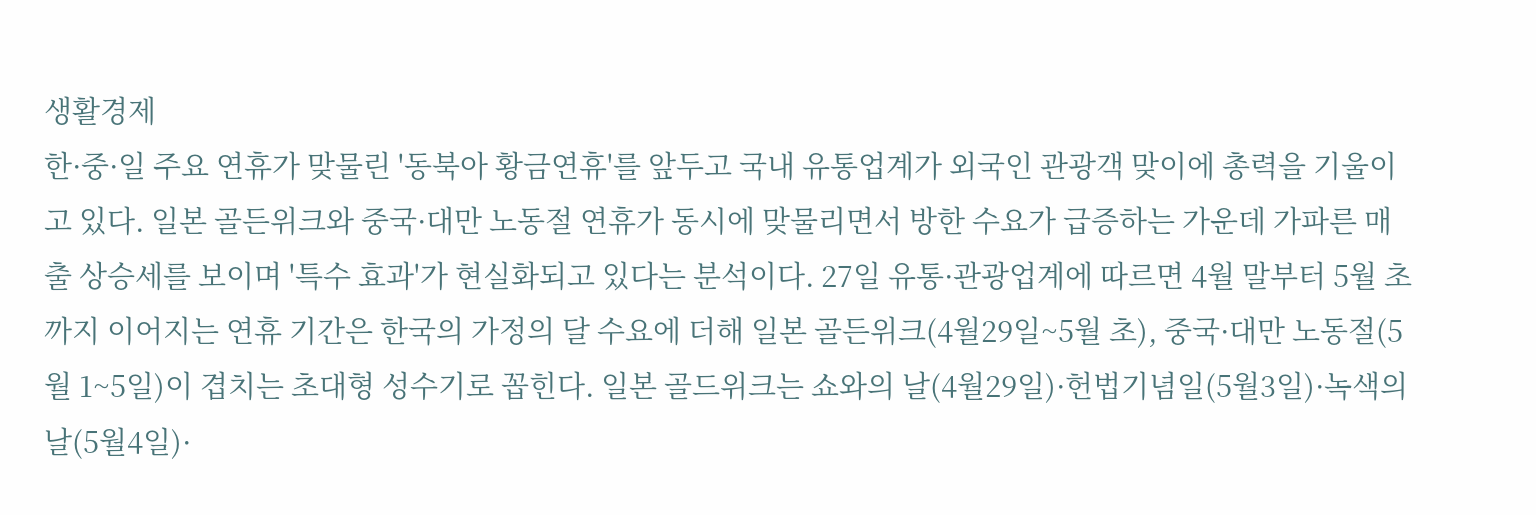생활경제
한·중·일 주요 연휴가 맞물린 '동북아 황금연휴'를 앞두고 국내 유통업계가 외국인 관광객 맞이에 총력을 기울이고 있다. 일본 골든위크와 중국·대만 노동절 연휴가 동시에 맞물리면서 방한 수요가 급증하는 가운데 가파른 매출 상승세를 보이며 '특수 효과'가 현실화되고 있다는 분석이다. 27일 유통·관광업계에 따르면 4월 말부터 5월 초까지 이어지는 연휴 기간은 한국의 가정의 달 수요에 더해 일본 골든위크(4월29일~5월 초), 중국·대만 노동절(5월 1~5일)이 겹치는 초대형 성수기로 꼽힌다. 일본 골드위크는 쇼와의 날(4월29일)·헌법기념일(5월3일)·녹색의 날(5월4일)·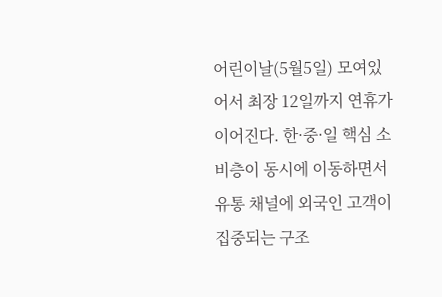어린이날(5월5일) 모여있어서 최장 12일까지 연휴가 이어진다. 한·중·일 핵심 소비층이 동시에 이동하면서 유통 채널에 외국인 고객이 집중되는 구조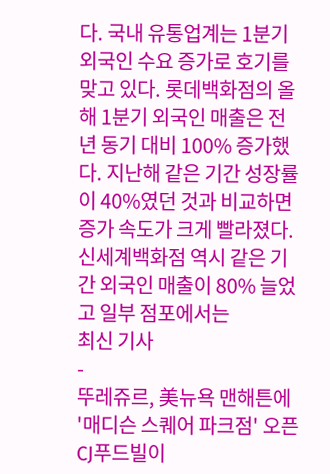다. 국내 유통업계는 1분기 외국인 수요 증가로 호기를 맞고 있다. 롯데백화점의 올해 1분기 외국인 매출은 전년 동기 대비 100% 증가했다. 지난해 같은 기간 성장률이 40%였던 것과 비교하면 증가 속도가 크게 빨라졌다. 신세계백화점 역시 같은 기간 외국인 매출이 80% 늘었고 일부 점포에서는
최신 기사
-
뚜레쥬르, 美뉴욕 맨해튼에 '매디슨 스퀘어 파크점' 오픈
CJ푸드빌이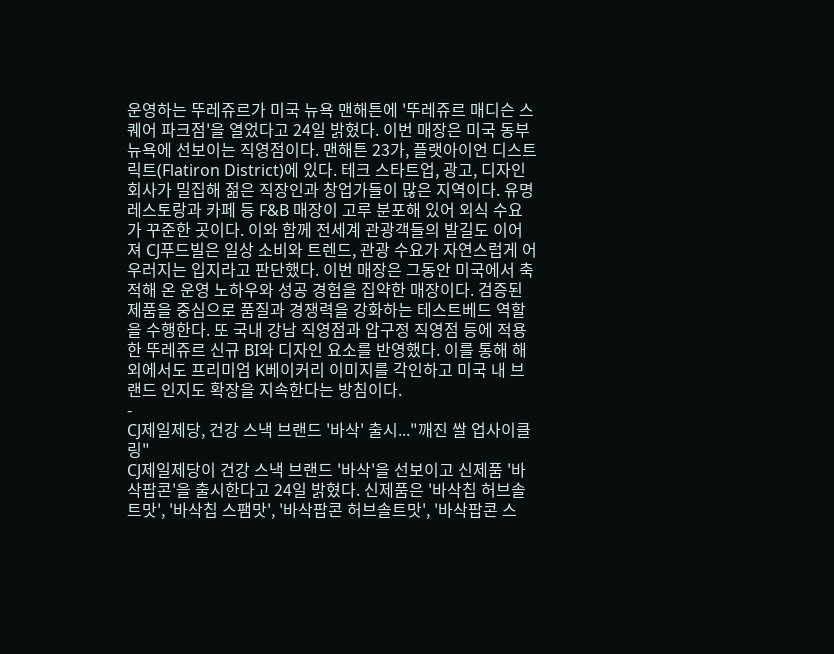운영하는 뚜레쥬르가 미국 뉴욕 맨해튼에 '뚜레쥬르 매디슨 스퀘어 파크점'을 열었다고 24일 밝혔다. 이번 매장은 미국 동부 뉴욕에 선보이는 직영점이다. 맨해튼 23가, 플랫아이언 디스트릭트(Flatiron District)에 있다. 테크 스타트업, 광고, 디자인 회사가 밀집해 젊은 직장인과 창업가들이 많은 지역이다. 유명 레스토랑과 카페 등 F&B 매장이 고루 분포해 있어 외식 수요가 꾸준한 곳이다. 이와 함께 전세계 관광객들의 발길도 이어져 CJ푸드빌은 일상 소비와 트렌드, 관광 수요가 자연스럽게 어우러지는 입지라고 판단했다. 이번 매장은 그동안 미국에서 축적해 온 운영 노하우와 성공 경험을 집약한 매장이다. 검증된 제품을 중심으로 품질과 경쟁력을 강화하는 테스트베드 역할을 수행한다. 또 국내 강남 직영점과 압구정 직영점 등에 적용한 뚜레쥬르 신규 BI와 디자인 요소를 반영했다. 이를 통해 해외에서도 프리미엄 K베이커리 이미지를 각인하고 미국 내 브랜드 인지도 확장을 지속한다는 방침이다.
-
CJ제일제당, 건강 스낵 브랜드 '바삭' 출시..."깨진 쌀 업사이클링"
CJ제일제당이 건강 스낵 브랜드 '바삭'을 선보이고 신제품 '바삭팝콘'을 출시한다고 24일 밝혔다. 신제품은 '바삭칩 허브솔트맛', '바삭칩 스팸맛', '바삭팝콘 허브솔트맛', '바삭팝콘 스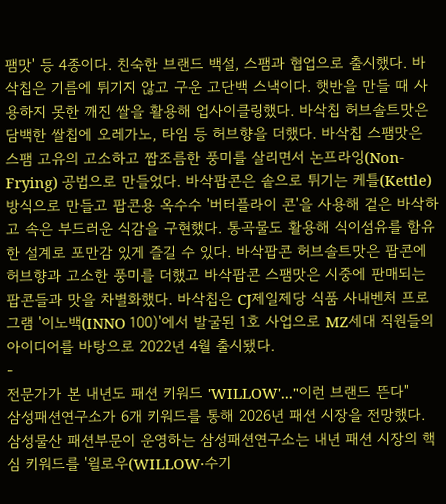팸맛' 등 4종이다. 친숙한 브랜드 백설, 스팸과 협업으로 출시했다. 바삭칩은 기름에 튀기지 않고 구운 고단백 스낵이다. 햇반을 만들 때 사용하지 못한 깨진 쌀을 활용해 업사이클링했다. 바삭칩 허브솔트맛은 담백한 쌀칩에 오레가노, 타임 등 허브향을 더했다. 바삭칩 스팸맛은 스팸 고유의 고소하고 짭조름한 풍미를 살리면서 논프라잉(Non-Frying) 공법으로 만들었다. 바삭팝콘은 솥으로 튀기는 케틀(Kettle) 방식으로 만들고 팝콘용 옥수수 '버터플라이 콘'을 사용해 겉은 바삭하고 속은 부드러운 식감을 구현했다. 통곡물도 활용해 식이섬유를 함유한 설계로 포만감 있게 즐길 수 있다. 바삭팝콘 허브솔트맛은 팝콘에 허브향과 고소한 풍미를 더했고 바삭팝콘 스팸맛은 시중에 판매되는 팝콘들과 맛을 차별화했다. 바삭칩은 CJ제일제당 식품 사내벤처 프로그램 '이노백(INNO 100)'에서 발굴된 1호 사업으로 MZ세대 직원들의 아이디어를 바탕으로 2022년 4월 출시됐다.
-
전문가가 본 내년도 패션 키워드 'WILLOW'..."이런 브랜드 뜬다"
삼성패션연구소가 6개 키워드를 통해 2026년 패션 시장을 전망했다. 삼성물산 패션부문이 운영하는 삼성패션연구소는 내년 패션 시장의 핵심 키워드를 '윌로우(WILLOW·수기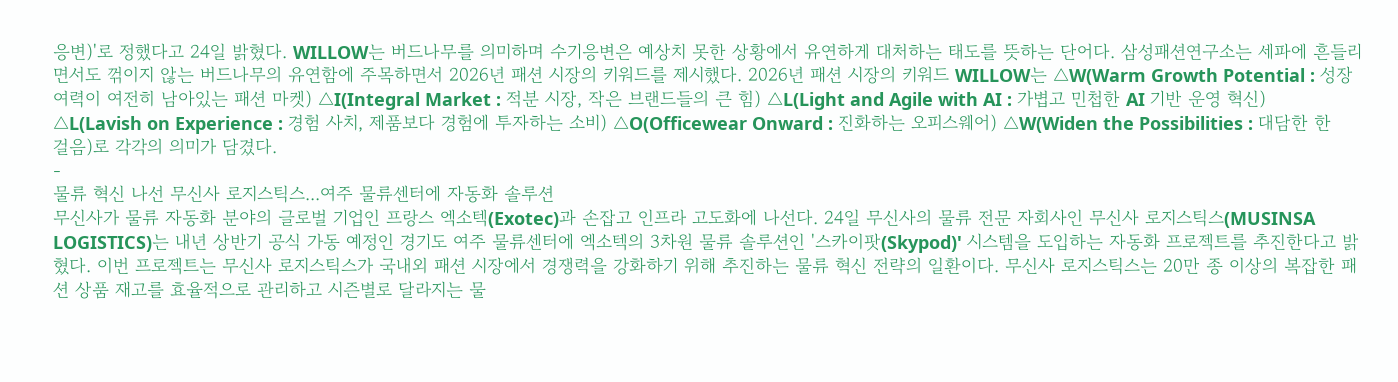응변)'로 정했다고 24일 밝혔다. WILLOW는 버드나무를 의미하며 수기응변은 예상치 못한 상황에서 유연하게 대처하는 태도를 뜻하는 단어다. 삼성패션연구소는 세파에 흔들리면서도 꺾이지 않는 버드나무의 유연함에 주목하면서 2026년 패션 시장의 키워드를 제시했다. 2026년 패션 시장의 키워드 WILLOW는 △W(Warm Growth Potential : 성장 여력이 여전히 남아있는 패션 마켓) △I(Integral Market : 적분 시장, 작은 브랜드들의 큰 힘) △L(Light and Agile with AI : 가볍고 민첩한 AI 기반 운영 혁신) △L(Lavish on Experience : 경험 사치, 제품보다 경험에 투자하는 소비) △O(Officewear Onward : 진화하는 오피스웨어) △W(Widen the Possibilities : 대담한 한 걸음)로 각각의 의미가 담겼다.
-
물류 혁신 나선 무신사 로지스틱스...여주 물류센터에 자동화 솔루션
무신사가 물류 자동화 분야의 글로벌 기업인 프랑스 엑소텍(Exotec)과 손잡고 인프라 고도화에 나선다. 24일 무신사의 물류 전문 자회사인 무신사 로지스틱스(MUSINSA LOGISTICS)는 내년 상반기 공식 가동 예정인 경기도 여주 물류센터에 엑소텍의 3차원 물류 솔루션인 '스카이팟(Skypod)' 시스템을 도입하는 자동화 프로젝트를 추진한다고 밝혔다. 이번 프로젝트는 무신사 로지스틱스가 국내외 패션 시장에서 경쟁력을 강화하기 위해 추진하는 물류 혁신 전략의 일환이다. 무신사 로지스틱스는 20만 종 이상의 복잡한 패션 상품 재고를 효율적으로 관리하고 시즌별로 달라지는 물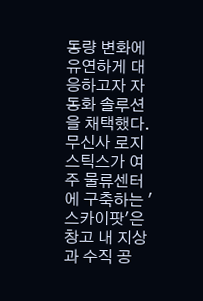동량 변화에 유연하게 대응하고자 자동화 솔루션을 채택했다. 무신사 로지스틱스가 여주 물류센터에 구축하는 '스카이팟'은 창고 내 지상과 수직 공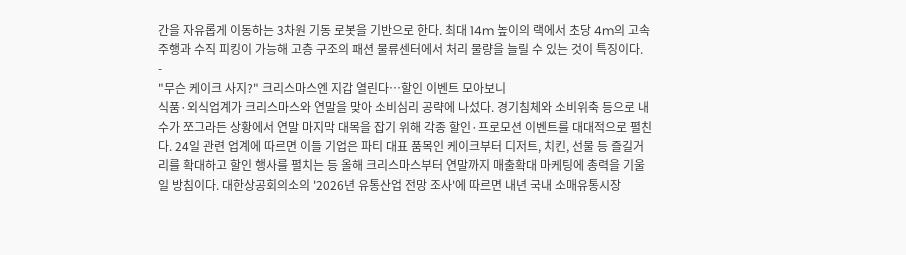간을 자유롭게 이동하는 3차원 기동 로봇을 기반으로 한다. 최대 14m 높이의 랙에서 초당 4m의 고속 주행과 수직 피킹이 가능해 고층 구조의 패션 물류센터에서 처리 물량을 늘릴 수 있는 것이 특징이다.
-
"무슨 케이크 사지?" 크리스마스엔 지갑 열린다…할인 이벤트 모아보니
식품·외식업계가 크리스마스와 연말을 맞아 소비심리 공략에 나섰다. 경기침체와 소비위축 등으로 내수가 쪼그라든 상황에서 연말 마지막 대목을 잡기 위해 각종 할인·프로모션 이벤트를 대대적으로 펼친다. 24일 관련 업계에 따르면 이들 기업은 파티 대표 품목인 케이크부터 디저트, 치킨, 선물 등 즐길거리를 확대하고 할인 행사를 펼치는 등 올해 크리스마스부터 연말까지 매출확대 마케팅에 총력을 기울일 방침이다. 대한상공회의소의 '2026년 유통산업 전망 조사'에 따르면 내년 국내 소매유통시장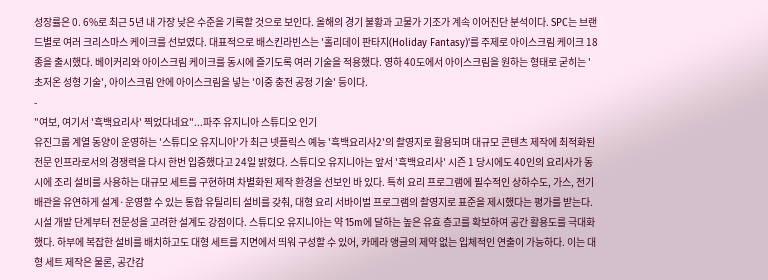성장률은 0. 6%로 최근 5년 내 가장 낮은 수준을 기록할 것으로 보인다. 올해의 경기 불황과 고물가 기조가 계속 이어진단 분석이다. SPC는 브랜드별로 여러 크리스마스 케이크를 선보였다. 대표적으로 배스킨라빈스는 '홀리데이 판타지(Holiday Fantasy)'를 주제로 아이스크림 케이크 18종을 출시했다. 베이커리와 아이스크림 케이크를 동시에 즐기도록 여러 기술을 적용했다. 영하 40도에서 아이스크림을 원하는 형태로 굳히는 '초저온 성형 기술', 아이스크림 안에 아이스크림을 넣는 '이중 충전 공정 기술' 등이다.
-
"여보, 여기서 '흑백요리사' 찍었다네요"...파주 유지니아 스튜디오 인기
유진그룹 계열 동양이 운영하는 '스튜디오 유지니아'가 최근 넷플릭스 예능 '흑백요리사2'의 촬영지로 활용되며 대규모 콘텐츠 제작에 최적화된 전문 인프라로서의 경쟁력을 다시 한번 입증했다고 24일 밝혔다. 스튜디오 유지니아는 앞서 '흑백요리사' 시즌 1 당시에도 40인의 요리사가 동시에 조리 설비를 사용하는 대규모 세트를 구현하며 차별화된 제작 환경을 선보인 바 있다. 특히 요리 프로그램에 필수적인 상하수도, 가스, 전기 배관을 유연하게 설계·운영할 수 있는 통합 유틸리티 설비를 갖춰, 대형 요리 서바이벌 프로그램의 촬영지로 표준을 제시했다는 평가를 받는다. 시설 개발 단계부터 전문성을 고려한 설계도 강점이다. 스튜디오 유지니아는 약 15m에 달하는 높은 유효 층고를 확보하여 공간 활용도를 극대화했다. 하부에 복잡한 설비를 배치하고도 대형 세트를 지면에서 띄워 구성할 수 있어, 카메라 앵글의 제약 없는 입체적인 연출이 가능하다. 이는 대형 세트 제작은 물론, 공간감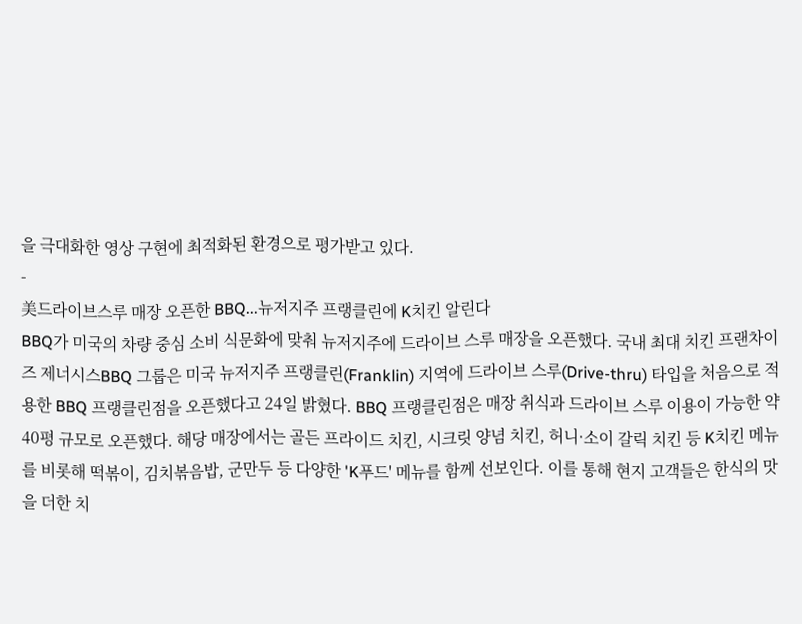을 극대화한 영상 구현에 최적화된 환경으로 평가받고 있다.
-
美드라이브스루 매장 오픈한 BBQ...뉴저지주 프랭클린에 K치킨 알린다
BBQ가 미국의 차량 중심 소비 식문화에 맞춰 뉴저지주에 드라이브 스루 매장을 오픈했다. 국내 최대 치킨 프랜차이즈 제너시스BBQ 그룹은 미국 뉴저지주 프랭클린(Franklin) 지역에 드라이브 스루(Drive-thru) 타입을 처음으로 적용한 BBQ 프랭클린점을 오픈했다고 24일 밝혔다. BBQ 프랭클린점은 매장 취식과 드라이브 스루 이용이 가능한 약 40평 규모로 오픈했다. 해당 매장에서는 골든 프라이드 치킨, 시크릿 양념 치킨, 허니·소이 갈릭 치킨 등 K치킨 메뉴를 비롯해 떡볶이, 김치볶음밥, 군만두 등 다양한 'K푸드' 메뉴를 함께 선보인다. 이를 통해 현지 고객들은 한식의 맛을 더한 치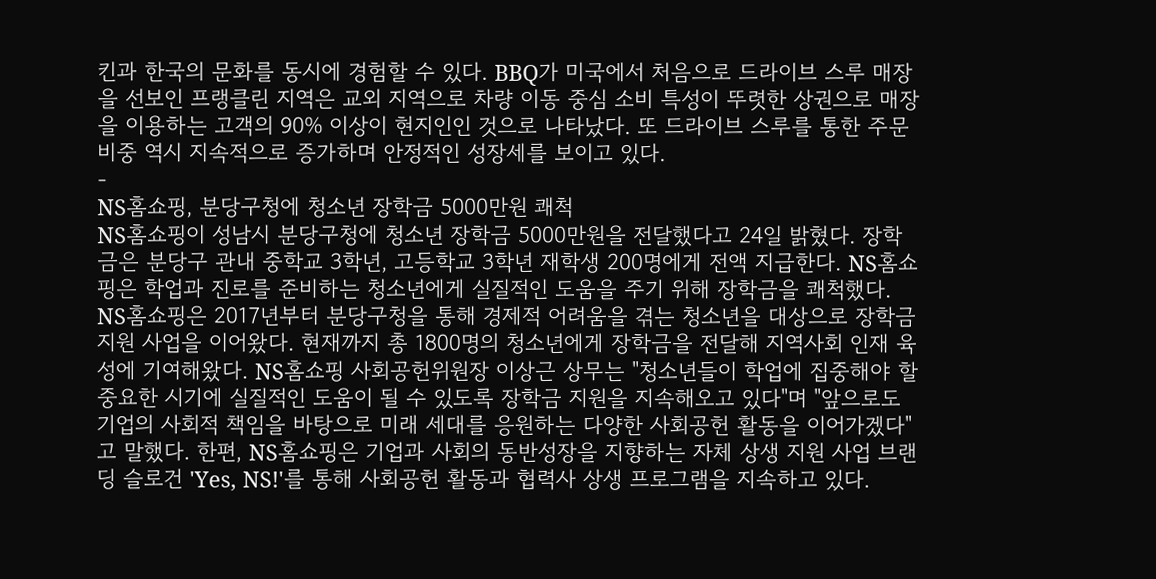킨과 한국의 문화를 동시에 경험할 수 있다. BBQ가 미국에서 처음으로 드라이브 스루 매장을 선보인 프랭클린 지역은 교외 지역으로 차량 이동 중심 소비 특성이 뚜렷한 상권으로 매장을 이용하는 고객의 90% 이상이 현지인인 것으로 나타났다. 또 드라이브 스루를 통한 주문 비중 역시 지속적으로 증가하며 안정적인 성장세를 보이고 있다.
-
NS홈쇼핑, 분당구청에 청소년 장학금 5000만원 쾌척
NS홈쇼핑이 성남시 분당구청에 청소년 장학금 5000만원을 전달했다고 24일 밝혔다. 장학금은 분당구 관내 중학교 3학년, 고등학교 3학년 재학생 200명에게 전액 지급한다. NS홈쇼핑은 학업과 진로를 준비하는 청소년에게 실질적인 도움을 주기 위해 장학금을 쾌척했다. NS홈쇼핑은 2017년부터 분당구청을 통해 경제적 어려움을 겪는 청소년을 대상으로 장학금 지원 사업을 이어왔다. 현재까지 총 1800명의 청소년에게 장학금을 전달해 지역사회 인재 육성에 기여해왔다. NS홈쇼핑 사회공헌위원장 이상근 상무는 "청소년들이 학업에 집중해야 할 중요한 시기에 실질적인 도움이 될 수 있도록 장학금 지원을 지속해오고 있다"며 "앞으로도 기업의 사회적 책임을 바탕으로 미래 세대를 응원하는 다양한 사회공헌 활동을 이어가겠다"고 말했다. 한편, NS홈쇼핑은 기업과 사회의 동반성장을 지향하는 자체 상생 지원 사업 브랜딩 슬로건 'Yes, NS!'를 통해 사회공헌 활동과 협력사 상생 프로그램을 지속하고 있다.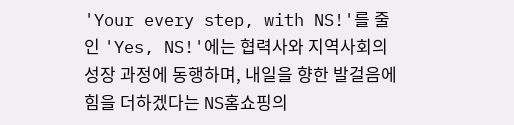'Your every step, with NS!'를 줄인 'Yes, NS!'에는 협력사와 지역사회의 성장 과정에 동행하며, 내일을 향한 발걸음에 힘을 더하겠다는 NS홈쇼핑의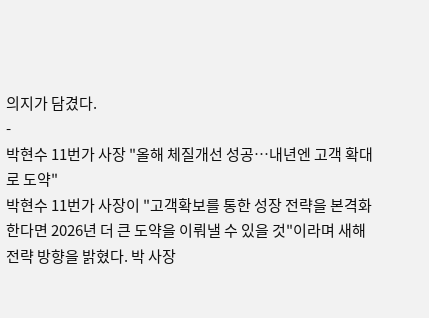의지가 담겼다.
-
박현수 11번가 사장 "올해 체질개선 성공…내년엔 고객 확대로 도약"
박현수 11번가 사장이 "고객확보를 통한 성장 전략을 본격화한다면 2026년 더 큰 도약을 이뤄낼 수 있을 것"이라며 새해 전략 방향을 밝혔다. 박 사장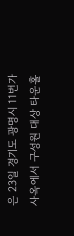은 23일 경기도 광명시 11번가 사옥에서 구성원 대상 타운홀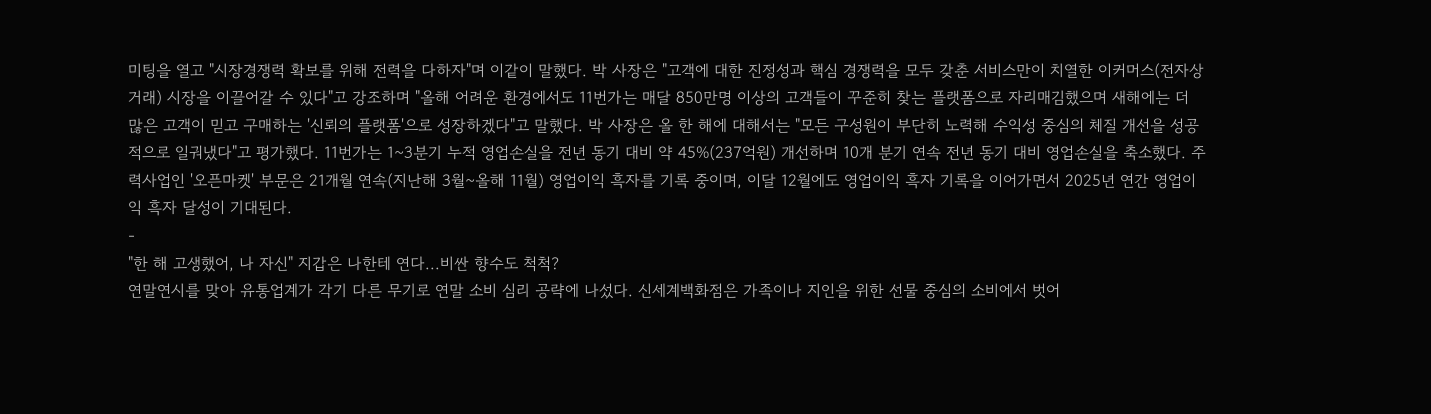미팅을 열고 "시장경쟁력 확보를 위해 전력을 다하자"며 이같이 말했다. 박 사장은 "고객에 대한 진정성과 핵심 경쟁력을 모두 갖춘 서비스만이 치열한 이커머스(전자상거래) 시장을 이끌어갈 수 있다"고 강조하며 "올해 어려운 환경에서도 11번가는 매달 850만명 이상의 고객들이 꾸준히 찾는 플랫폼으로 자리매김했으며 새해에는 더 많은 고객이 믿고 구매하는 '신뢰의 플랫폼'으로 성장하겠다"고 말했다. 박 사장은 올 한 해에 대해서는 "모든 구성원이 부단히 노력해 수익성 중심의 체질 개선을 성공적으로 일궈냈다"고 평가했다. 11번가는 1~3분기 누적 영업손실을 전년 동기 대비 약 45%(237억원) 개선하며 10개 분기 연속 전년 동기 대비 영업손실을 축소했다. 주력사업인 '오픈마켓' 부문은 21개월 연속(지난해 3월~올해 11월) 영업이익 흑자를 기록 중이며, 이달 12월에도 영업이익 흑자 기록을 이어가면서 2025년 연간 영업이익 흑자 달성이 기대된다.
-
"한 해 고생했어, 나 자신" 지갑은 나한테 연다...비싼 향수도 척척?
연말연시를 맞아 유통업계가 각기 다른 무기로 연말 소비 심리 공략에 나섰다. 신세계백화점은 가족이나 지인을 위한 선물 중심의 소비에서 벗어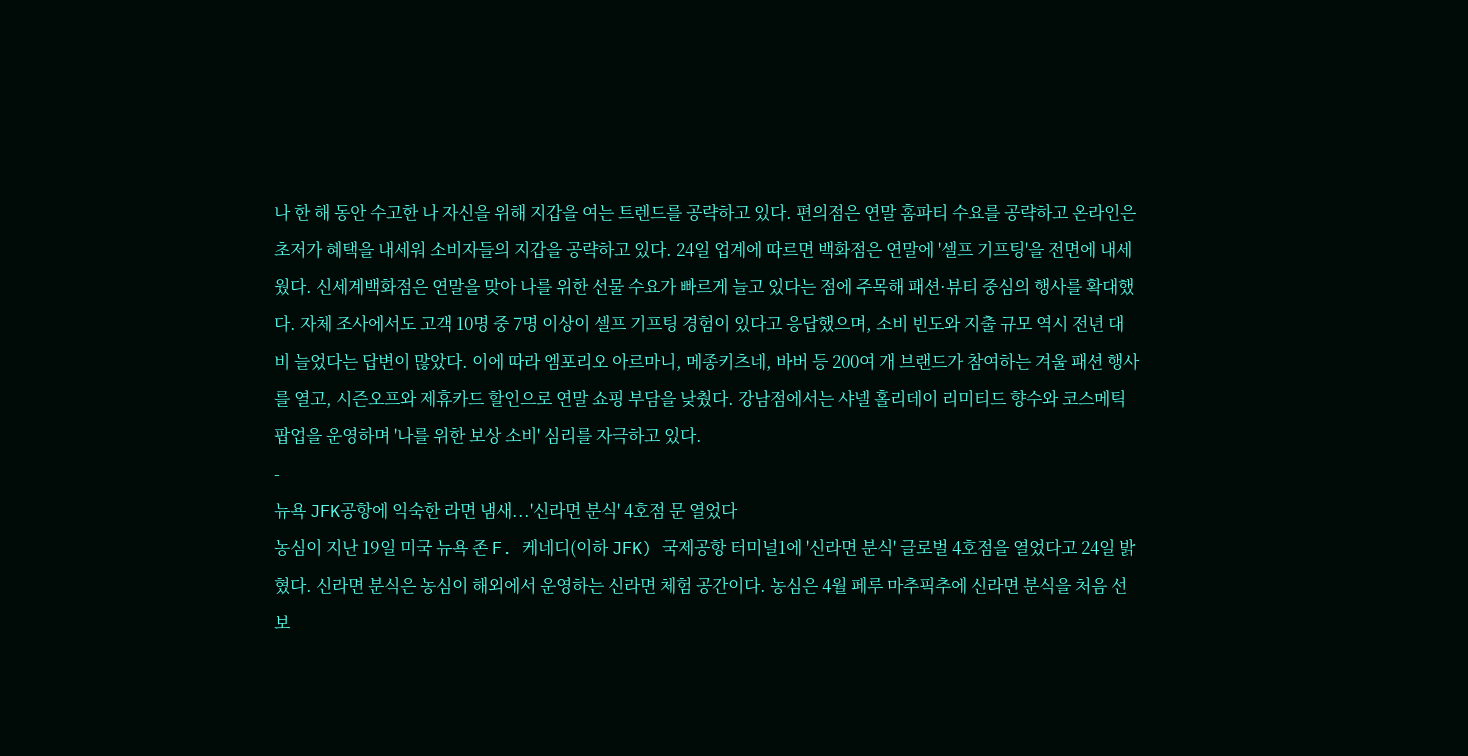나 한 해 동안 수고한 나 자신을 위해 지갑을 여는 트렌드를 공략하고 있다. 편의점은 연말 홈파티 수요를 공략하고 온라인은 초저가 혜택을 내세워 소비자들의 지갑을 공략하고 있다. 24일 업계에 따르면 백화점은 연말에 '셀프 기프팅'을 전면에 내세웠다. 신세계백화점은 연말을 맞아 나를 위한 선물 수요가 빠르게 늘고 있다는 점에 주목해 패션·뷰티 중심의 행사를 확대했다. 자체 조사에서도 고객 10명 중 7명 이상이 셀프 기프팅 경험이 있다고 응답했으며, 소비 빈도와 지출 규모 역시 전년 대비 늘었다는 답변이 많았다. 이에 따라 엠포리오 아르마니, 메종키츠네, 바버 등 200여 개 브랜드가 참여하는 겨울 패션 행사를 열고, 시즌오프와 제휴카드 할인으로 연말 쇼핑 부담을 낮췄다. 강남점에서는 샤넬 홀리데이 리미티드 향수와 코스메틱 팝업을 운영하며 '나를 위한 보상 소비' 심리를 자극하고 있다.
-
뉴욕 JFK공항에 익숙한 라면 냄새...'신라면 분식' 4호점 문 열었다
농심이 지난 19일 미국 뉴욕 존 F. 케네디(이하 JFK) 국제공항 터미널1에 '신라면 분식' 글로벌 4호점을 열었다고 24일 밝혔다. 신라면 분식은 농심이 해외에서 운영하는 신라면 체험 공간이다. 농심은 4월 페루 마추픽추에 신라면 분식을 처음 선보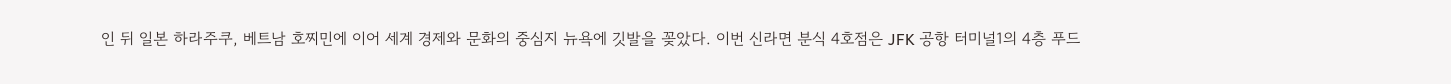인 뒤 일본 하라주쿠, 베트남 호찌민에 이어 세계 경제와 문화의 중심지 뉴욕에 깃발을 꽂았다. 이번 신라면 분식 4호점은 JFK 공항 터미널1의 4층 푸드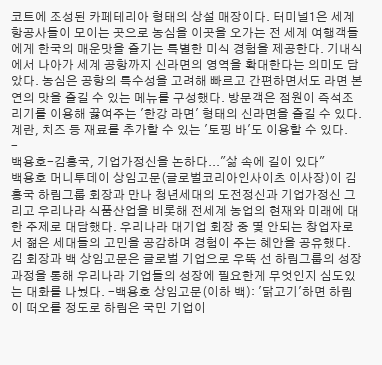코트에 조성된 카페테리아 형태의 상설 매장이다. 터미널1은 세계 항공사들이 모이는 곳으로 농심을 이곳을 오가는 전 세계 여행객들에게 한국의 매운맛을 즐기는 특별한 미식 경험을 제공한다. 기내식에서 나아가 세계 공항까지 신라면의 영역을 확대한다는 의미도 담았다. 농심은 공항의 특수성을 고려해 빠르고 간편하면서도 라면 본연의 맛을 즐길 수 있는 메뉴를 구성했다. 방문객은 점원이 즉석조리기를 이용해 끓여주는 '한강 라면' 형태의 신라면을 즐길 수 있다. 계란, 치즈 등 재료를 추가할 수 있는 '토핑 바'도 이용할 수 있다.
-
백용호-김홍국, 기업가정신을 논하다..."삶 속에 길이 있다"
백용호 머니투데이 상임고문(글로벌코리아인사이츠 이사장)이 김홍국 하림그룹 회장과 만나 청년세대의 도전정신과 기업가정신 그리고 우리나라 식품산업을 비롯해 전세계 농업의 현재와 미래에 대한 주제로 대담했다. 우리나라 대기업 회장 중 몇 안되는 창업자로서 젊은 세대들의 고민을 공감하며 경험이 주는 혜안을 공유했다. 김 회장과 백 상임고문은 글로벌 기업으로 우뚝 선 하림그룹의 성장 과정을 통해 우리나라 기업들의 성장에 필요한게 무엇인지 심도있는 대화를 나눴다. -백용호 상임고문(이하 백): '닭고기'하면 하림이 떠오를 정도로 하림은 국민 기업이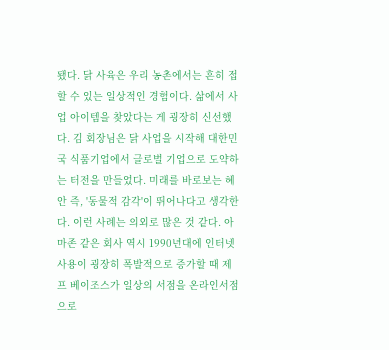됐다. 닭 사육은 우리 농촌에서는 흔히 접할 수 있는 일상적인 경험이다. 삶에서 사업 아이템을 찾았다는 게 굉장히 신선했다. 김 회장님은 닭 사업을 시작해 대한민국 식품기업에서 글로벌 기업으로 도약하는 터전을 만들었다. 미래를 바로보는 혜안 즉, '동물적 감각'이 뛰어나다고 생각한다. 이런 사례는 의외로 많은 것 같다. 아마존 같은 회사 역시 1990년대에 인터넷 사용이 굉장히 폭발적으로 증가할 때 제프 베이조스가 일상의 서점을 온라인서점으로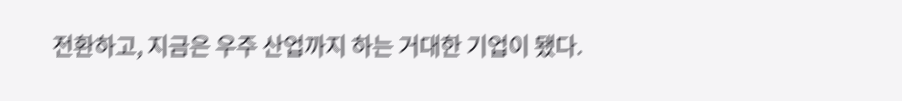전환하고, 지금은 우주 산업까지 하는 거대한 기업이 됐다.